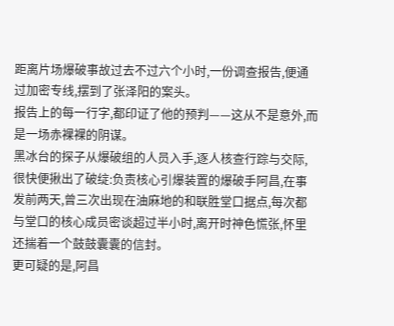距离片场爆破事故过去不过六个小时,一份调查报告,便通过加密专线,摆到了张泽阳的案头。
报告上的每一行字,都印证了他的预判——这从不是意外,而是一场赤裸裸的阴谋。
黑冰台的探子从爆破组的人员入手,逐人核查行踪与交际,很快便揪出了破绽:负责核心引爆装置的爆破手阿昌,在事发前两天,曾三次出现在油麻地的和联胜堂口据点,每次都与堂口的核心成员密谈超过半小时,离开时神色慌张,怀里还揣着一个鼓鼓囊囊的信封。
更可疑的是,阿昌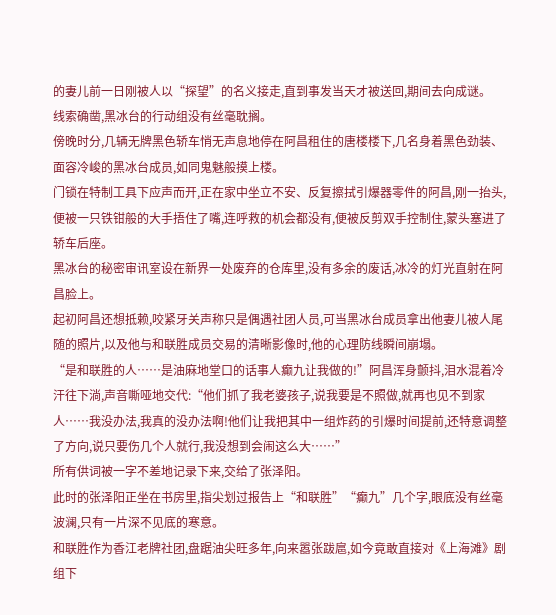的妻儿前一日刚被人以“探望”的名义接走,直到事发当天才被送回,期间去向成谜。
线索确凿,黑冰台的行动组没有丝毫耽搁。
傍晚时分,几辆无牌黑色轿车悄无声息地停在阿昌租住的唐楼楼下,几名身着黑色劲装、面容冷峻的黑冰台成员,如同鬼魅般摸上楼。
门锁在特制工具下应声而开,正在家中坐立不安、反复擦拭引爆器零件的阿昌,刚一抬头,便被一只铁钳般的大手捂住了嘴,连呼救的机会都没有,便被反剪双手控制住,蒙头塞进了轿车后座。
黑冰台的秘密审讯室设在新界一处废弃的仓库里,没有多余的废话,冰冷的灯光直射在阿昌脸上。
起初阿昌还想抵赖,咬紧牙关声称只是偶遇社团人员,可当黑冰台成员拿出他妻儿被人尾随的照片,以及他与和联胜成员交易的清晰影像时,他的心理防线瞬间崩塌。
“是和联胜的人……是油麻地堂口的话事人癫九让我做的!”阿昌浑身颤抖,泪水混着冷汗往下淌,声音嘶哑地交代:“他们抓了我老婆孩子,说我要是不照做,就再也见不到家人……我没办法,我真的没办法啊!他们让我把其中一组炸药的引爆时间提前,还特意调整了方向,说只要伤几个人就行,我没想到会闹这么大……”
所有供词被一字不差地记录下来,交给了张泽阳。
此时的张泽阳正坐在书房里,指尖划过报告上“和联胜”“癫九”几个字,眼底没有丝毫波澜,只有一片深不见底的寒意。
和联胜作为香江老牌社团,盘踞油尖旺多年,向来嚣张跋扈,如今竟敢直接对《上海滩》剧组下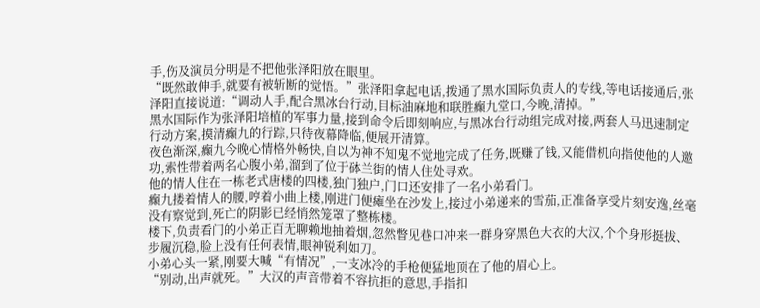手,伤及演员分明是不把他张泽阳放在眼里。
“既然敢伸手,就要有被斩断的觉悟。”张泽阳拿起电话,拨通了黑水国际负责人的专线,等电话接通后,张泽阳直接说道:“调动人手,配合黑冰台行动,目标油麻地和联胜癫九堂口,今晚,清掉。”
黑水国际作为张泽阳培植的军事力量,接到命令后即刻响应,与黑冰台行动组完成对接,两套人马迅速制定行动方案,摸清癫九的行踪,只待夜幕降临,便展开清算。
夜色渐深,癫九今晚心情格外畅快,自以为神不知鬼不觉地完成了任务,既赚了钱,又能借机向指使他的人邀功,索性带着两名心腹小弟,溜到了位于砵兰街的情人住处寻欢。
他的情人住在一栋老式唐楼的四楼,独门独户,门口还安排了一名小弟看门。
癫九搂着情人的腰,哼着小曲上楼,刚进门便瘫坐在沙发上,接过小弟递来的雪茄,正准备享受片刻安逸,丝毫没有察觉到,死亡的阴影已经悄然笼罩了整栋楼。
楼下,负责看门的小弟正百无聊赖地抽着烟,忽然瞥见巷口冲来一群身穿黑色大衣的大汉,个个身形挺拔、步履沉稳,脸上没有任何表情,眼神锐利如刀。
小弟心头一紧,刚要大喊“有情况”,一支冰冷的手枪便猛地顶在了他的眉心上。
“别动,出声就死。”大汉的声音带着不容抗拒的意思,手指扣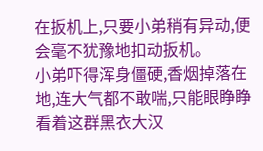在扳机上,只要小弟稍有异动,便会毫不犹豫地扣动扳机。
小弟吓得浑身僵硬,香烟掉落在地,连大气都不敢喘,只能眼睁睁看着这群黑衣大汉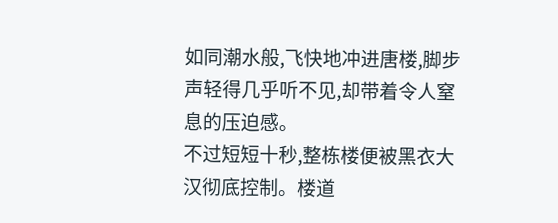如同潮水般,飞快地冲进唐楼,脚步声轻得几乎听不见,却带着令人窒息的压迫感。
不过短短十秒,整栋楼便被黑衣大汉彻底控制。楼道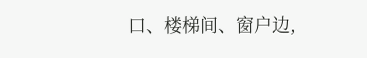口、楼梯间、窗户边,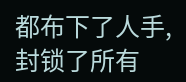都布下了人手,封锁了所有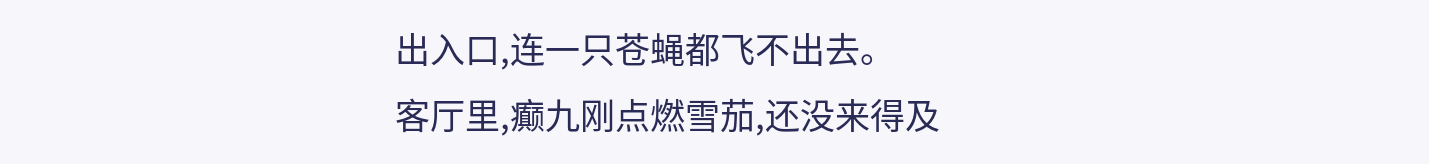出入口,连一只苍蝇都飞不出去。
客厅里,癫九刚点燃雪茄,还没来得及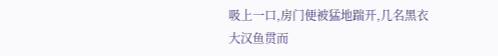吸上一口,房门便被猛地踹开,几名黑衣大汉鱼贯而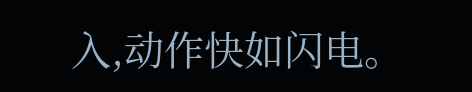入,动作快如闪电。